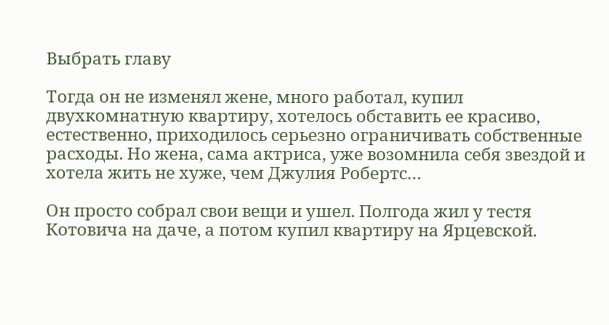Выбрать главу

Тогда он не изменял жене, много работал, купил двухкомнатную квартиру, хотелось обставить ее красиво, естественно, приходилось серьезно ограничивать собственные расходы. Но жена, сама актриса, уже возомнила себя звездой и хотела жить не хуже, чем Джулия Робертс…

Он просто собрал свои вещи и ушел. Полгода жил у тестя Котовича на даче, а потом купил квартиру на Ярцевской.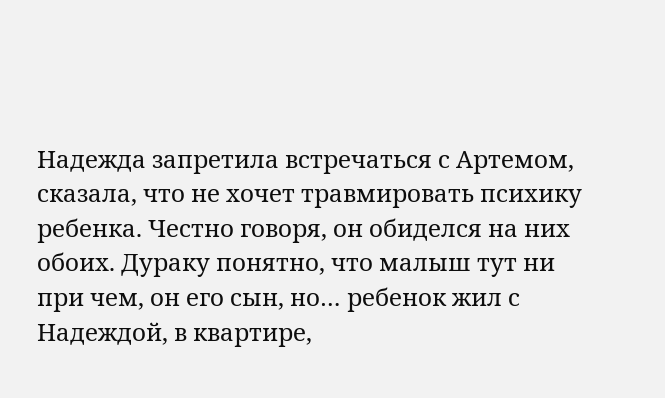Надежда запретила встречаться с Артемом, сказала, что не хочет травмировать психику ребенка. Честно говоря, он обиделся на них обоих. Дураку понятно, что малыш тут ни при чем, он его сын, но… ребенок жил с Надеждой, в квартире,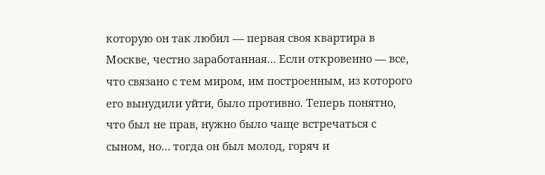которую он так любил — первая своя квартира в Москве, честно заработанная… Если откровенно — все, что связано с тем миром, им построенным, из которого его вынудили уйти, было противно. Теперь понятно, что был не прав, нужно было чаще встречаться с сыном, но… тогда он был молод, горяч и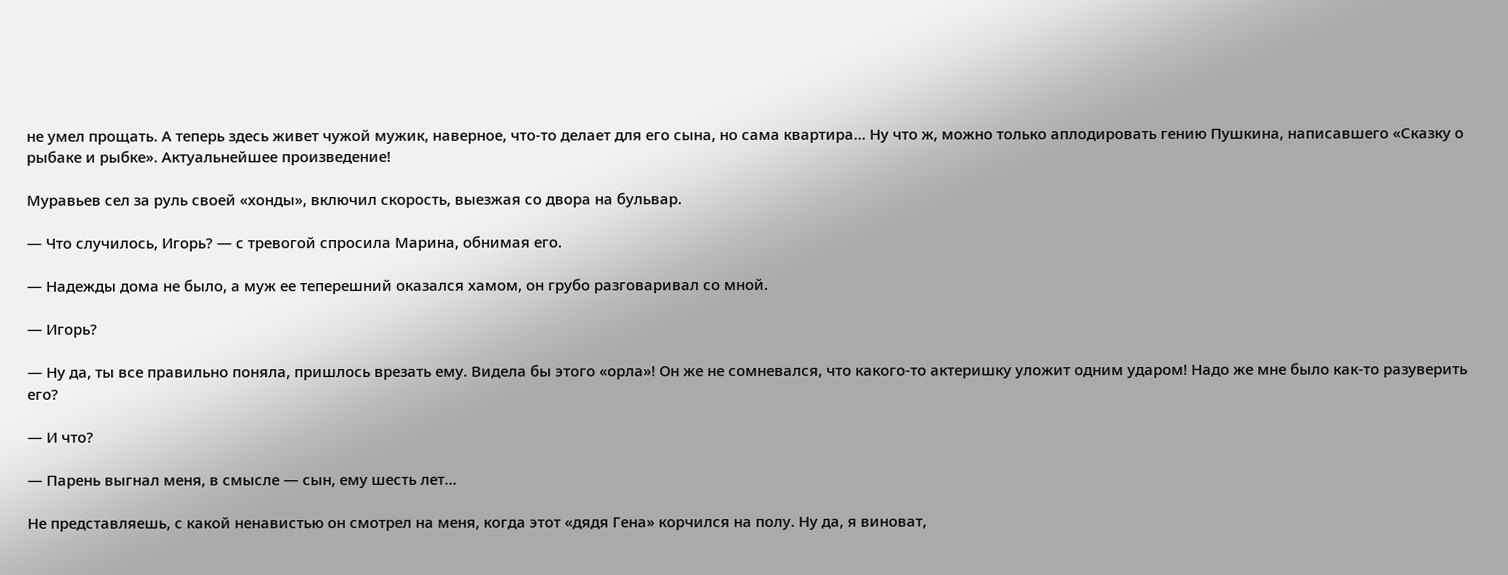не умел прощать. А теперь здесь живет чужой мужик, наверное, что-то делает для его сына, но сама квартира… Ну что ж, можно только аплодировать гению Пушкина, написавшего «Сказку о рыбаке и рыбке». Актуальнейшее произведение!

Муравьев сел за руль своей «хонды», включил скорость, выезжая со двора на бульвар.

— Что случилось, Игорь? — с тревогой спросила Марина, обнимая его.

— Надежды дома не было, а муж ее теперешний оказался хамом, он грубо разговаривал со мной.

— Игорь?

— Ну да, ты все правильно поняла, пришлось врезать ему. Видела бы этого «орла»! Он же не сомневался, что какого-то актеришку уложит одним ударом! Надо же мне было как-то разуверить его?

— И что?

— Парень выгнал меня, в смысле — сын, ему шесть лет…

Не представляешь, с какой ненавистью он смотрел на меня, когда этот «дядя Гена» корчился на полу. Ну да, я виноват,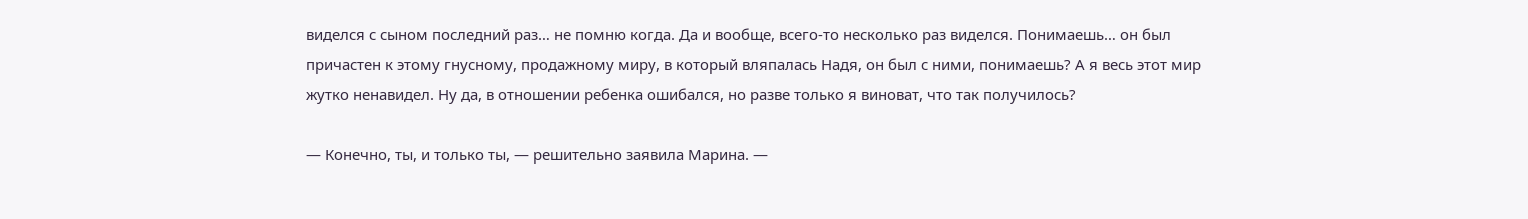виделся с сыном последний раз… не помню когда. Да и вообще, всего-то несколько раз виделся. Понимаешь… он был причастен к этому гнусному, продажному миру, в который вляпалась Надя, он был с ними, понимаешь? А я весь этот мир жутко ненавидел. Ну да, в отношении ребенка ошибался, но разве только я виноват, что так получилось?

— Конечно, ты, и только ты, — решительно заявила Марина. —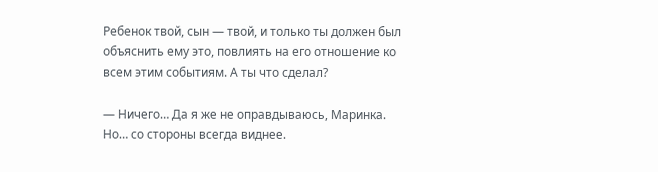Ребенок твой, сын — твой, и только ты должен был объяснить ему это, повлиять на его отношение ко всем этим событиям. А ты что сделал?

— Ничего… Да я же не оправдываюсь, Маринка. Но… со стороны всегда виднее.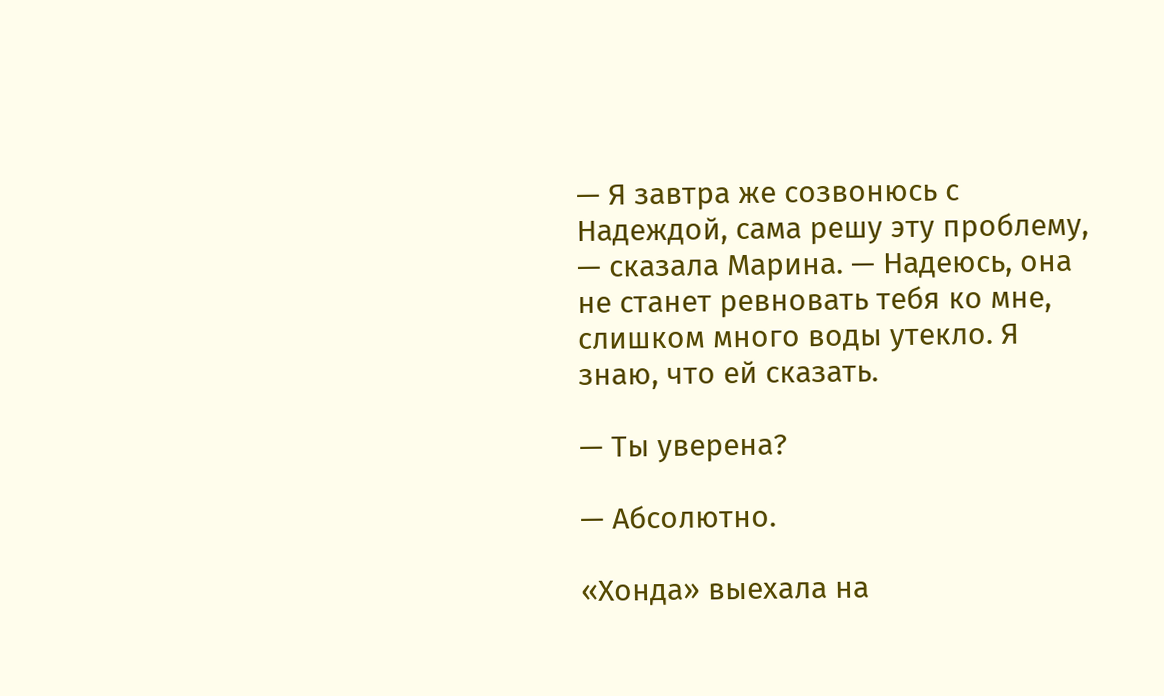— Я завтра же созвонюсь с Надеждой, сама решу эту проблему, — сказала Марина. — Надеюсь, она не станет ревновать тебя ко мне, слишком много воды утекло. Я знаю, что ей сказать.

— Ты уверена?

— Абсолютно.

«Хонда» выехала на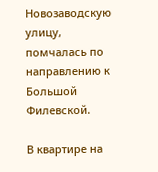Новозаводскую улицу, помчалась по направлению к Большой Филевской.

В квартире на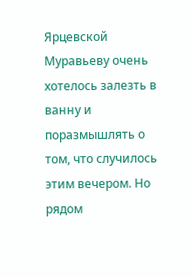Ярцевской Муравьеву очень хотелось залезть в ванну и поразмышлять о том, что случилось этим вечером. Но рядом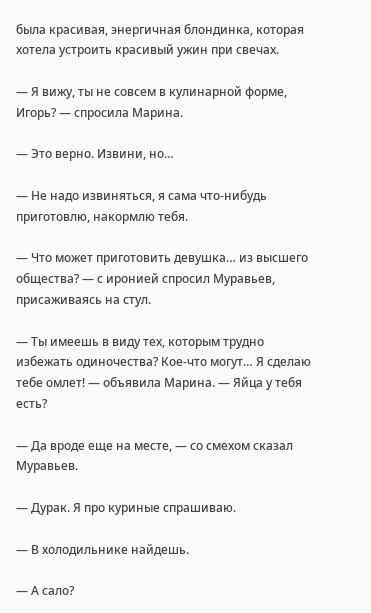была красивая, энергичная блондинка, которая хотела устроить красивый ужин при свечах.

— Я вижу, ты не совсем в кулинарной форме, Игорь? — спросила Марина.

— Это верно. Извини, но…

— Не надо извиняться, я сама что-нибудь приготовлю, накормлю тебя.

— Что может приготовить девушка… из высшего общества? — с иронией спросил Муравьев, присаживаясь на стул.

— Ты имеешь в виду тех, которым трудно избежать одиночества? Кое-что могут… Я сделаю тебе омлет! — объявила Марина. — Яйца у тебя есть?

— Да вроде еще на месте, — со смехом сказал Муравьев.

— Дурак. Я про куриные спрашиваю.

— В холодильнике найдешь.

— А сало?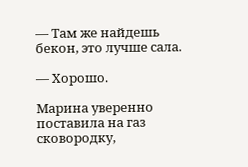— Там же найдешь бекон, это лучше сала.

— Хорошо.

Марина уверенно поставила на газ сковородку,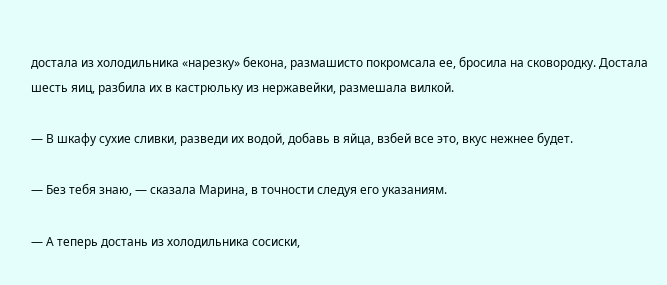достала из холодильника «нарезку» бекона, размашисто покромсала ее, бросила на сковородку. Достала шесть яиц, разбила их в кастрюльку из нержавейки, размешала вилкой.

— В шкафу сухие сливки, разведи их водой, добавь в яйца, взбей все это, вкус нежнее будет.

— Без тебя знаю, — сказала Марина, в точности следуя его указаниям.

— А теперь достань из холодильника сосиски,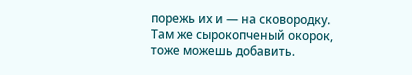порежь их и — на сковородку. Там же сырокопченый окорок, тоже можешь добавить.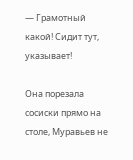— Грамотный какой! Сидит тут, указывает!

Она порезала сосиски прямо на столе, Муравьев не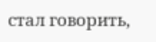стал говорить,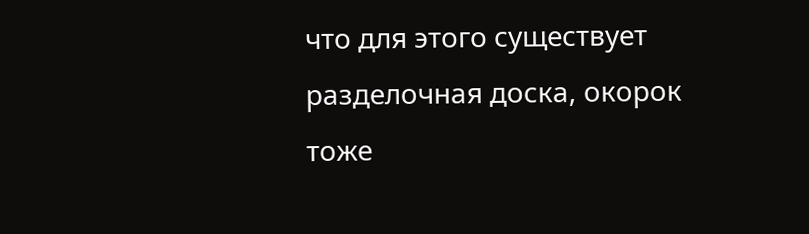что для этого существует разделочная доска, окорок тоже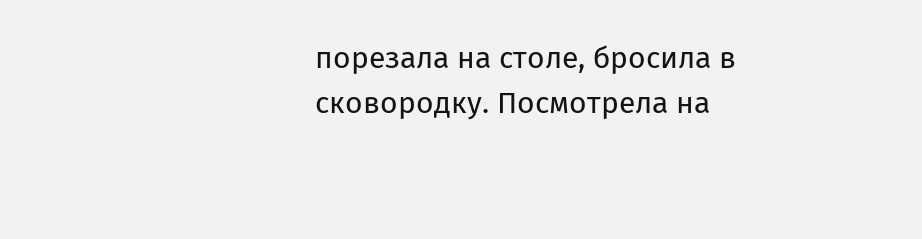порезала на столе, бросила в сковородку. Посмотрела на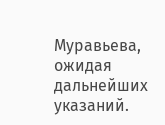Муравьева, ожидая дальнейших указаний.